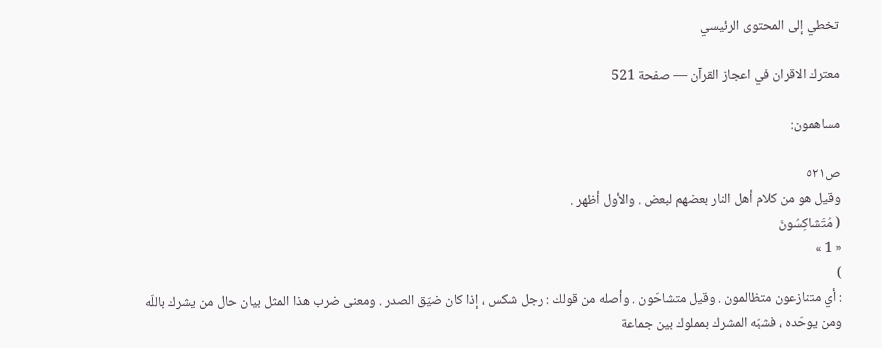تخطي إلى المحتوى الرئيسي

معترك الاقران في اعجاز القرآن — صفحة 521

مساهمون:

ص٥٢١
وقيل هو من كلام أهل النار بعضهم لبعض . والأول أظهر .
( مُتَشاكِسُونَ
« 1 »
)
: أي متنازعون متظالمون . وقيل متشاحّون . وأصله من قولك : رجل شكس ، إذا كان ضيّق الصدر . ومعنى ضرب هذا المثل بيان حال من يشرك باللّه ومن يوحّده ، فشبّه المشرك بمملوك بين جماعة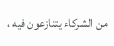من الشركاء يتنازعون فيه ،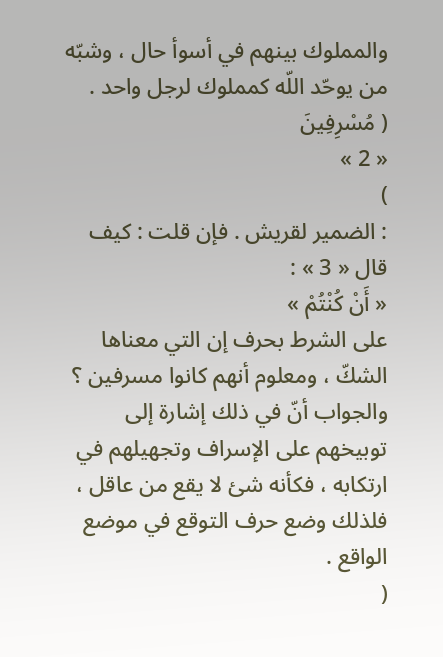والمملوك بينهم في أسوأ حال ، وشبّه من يوحّد اللّه كمملوك لرجل واحد .
( مُسْرِفِينَ
« 2 »
)
: الضمير لقريش . فإن قلت : كيف قال « 3 » :
« أَنْ كُنْتُمْ »
على الشرط بحرف إن التي معناها الشكّ ، ومعلوم أنهم كانوا مسرفين ؟ والجواب أنّ في ذلك إشارة إلى توبيخهم على الإسراف وتجهيلهم في ارتكابه ، فكأنه شئ لا يقع من عاقل ، فلذلك وضع حرف التوقع في موضع الواقع .
(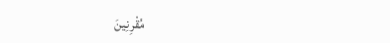مُقْرِنِينَ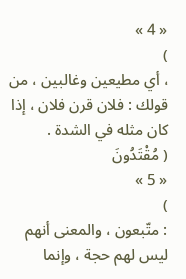« 4 »
)
، أي مطيعين وغالبين ، من قولك : فلان قرن فلان ، إذا كان مثله في الشدة .
( مُقْتَدُونَ
« 5 »
)
: متّبعون ، والمعنى أنهم ليس لهم حجة ، وإنما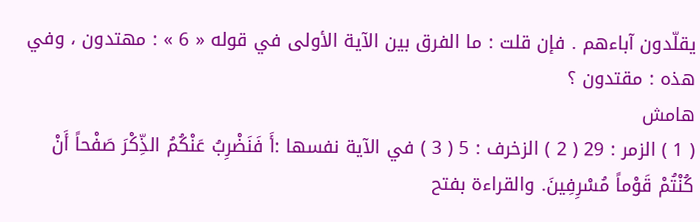يقلّدون آباءهم . فإن قلت : ما الفرق بين الآية الأولى في قوله « 6 » : مهتدون ، وفي هذه : مقتدون ؟
هامش
( 1 ) الزمر : 29 ( 2 ) الزخرف : 5 ( 3 ) في الآية نفسها :أَ فَنَضْرِبُ عَنْكُمُ الذِّكْرَ صَفْحاً أَنْ كُنْتُمْ قَوْماً مُسْرِفِينَ. والقراءة بفتح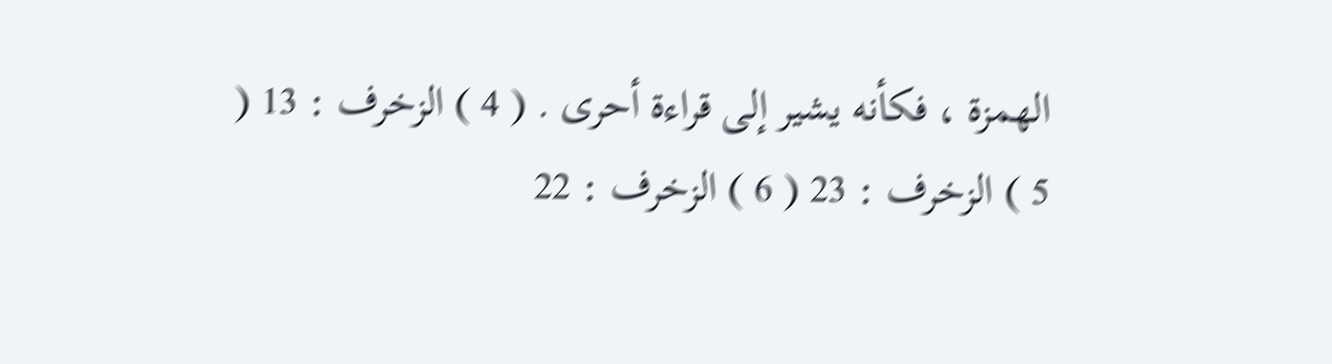الهمزة ، فكأنه يشير إلى قراءة أحرى . ( 4 ) الزخرف : 13 ( 5 ) الزخرف : 23 ( 6 ) الزخرف : 22